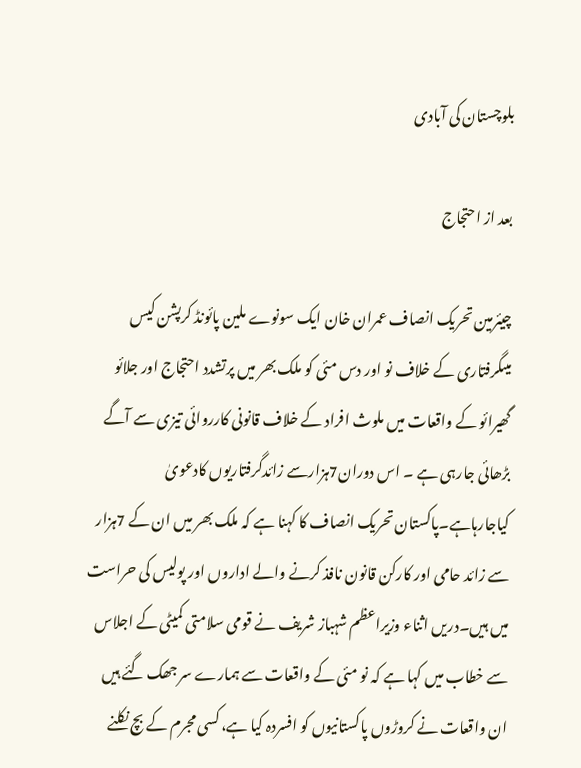بلوچستان کی آبادی

بعد از احتجاج

چیئرمین تحریک انصاف عمران خان ایک سونوے ملین پائونڈ کرپشن کیس میںگرفتاری کے خلاف نو اور دس مئی کو ملک بھر میں پرتشدد احتجاج اور جلائو گھیرائو کے واقعات میں ملوث افراد کے خلاف قانونی کارروائی تیزی سے آگے بڑھائی جارہی ہے ۔ اس دوران7ہزارسے زائدگرفتاریوں کادعویٰ کیاجارہاہے۔پاکستان تحریک انصاف کا کہنا ہے کہ ملک بھر میں ان کے 7ہزار سے زائد حامی اور کارکن قانون نافذ کرنے والے اداروں اور پولیس کی حراست میں ہیں۔دریں اثناء وزیراعظم شہباز شریف نے قومی سلامتی کمیٹی کے اجلاس سے خطاب میں کہا ہے کہ نو مئی کے واقعات سے ہمارے سر جھک گئے ہیں ان واقعات نے کروڑوں پاکستانیوں کو افسردہ کیا ہے، کسی مجرم کے بچ نکلنے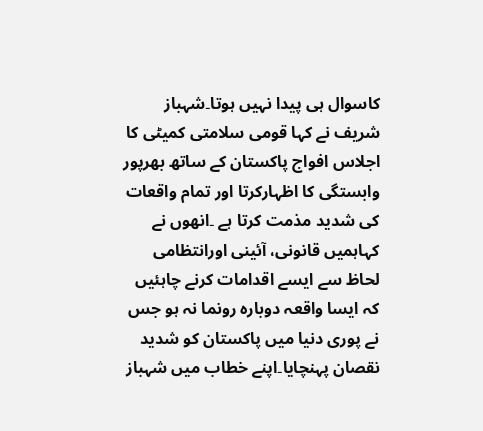کاسوال ہی پیدا نہیں ہوتا۔شہباز شریف نے کہا قومی سلامتی کمیٹی کا اجلاس افواج پاکستان کے ساتھ بھرپور وابستگی کا اظہارکرتا اور تمام واقعات کی شدید مذمت کرتا ہے ۔انھوں نے کہاہمیں قانونی، آئینی اورانتظامی لحاظ سے ایسے اقدامات کرنے چاہئیں کہ ایسا واقعہ دوبارہ رونما نہ ہو جس نے پوری دنیا میں پاکستان کو شدید نقصان پہنچایا۔اپنے خطاب میں شہباز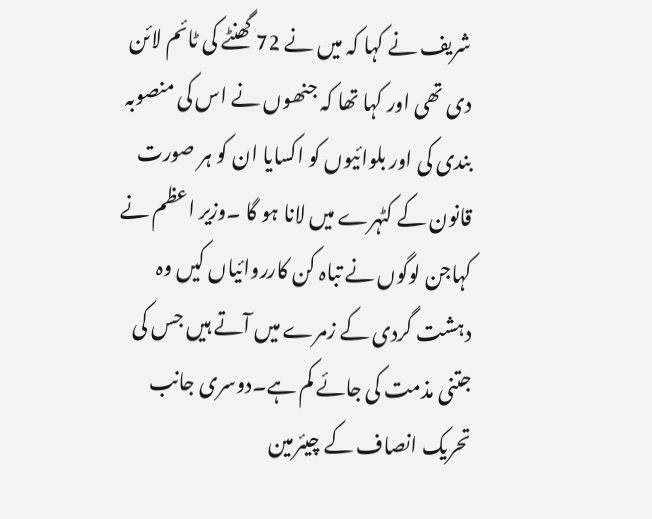شریف نے کہا کہ میں نے 72 گھنٹے کی ٹائم لائن دی تھی اور کہا تھا کہ جنھوں نے اس کی منصوبہ بندی کی اور بلوائیوں کو اکسایا ان کو ہر صورت قانون کے کٹہرے میں لانا ہو گا ۔وزیر اعظم نے کہاجن لوگوں نے تباہ کن کارروائیاں کیں وہ دہشت گردی کے زمرے میں آتے ہیں جس کی جتنی مذمت کی جائے کم ہے۔دوسری جانب تحریک انصاف کے چیئرمین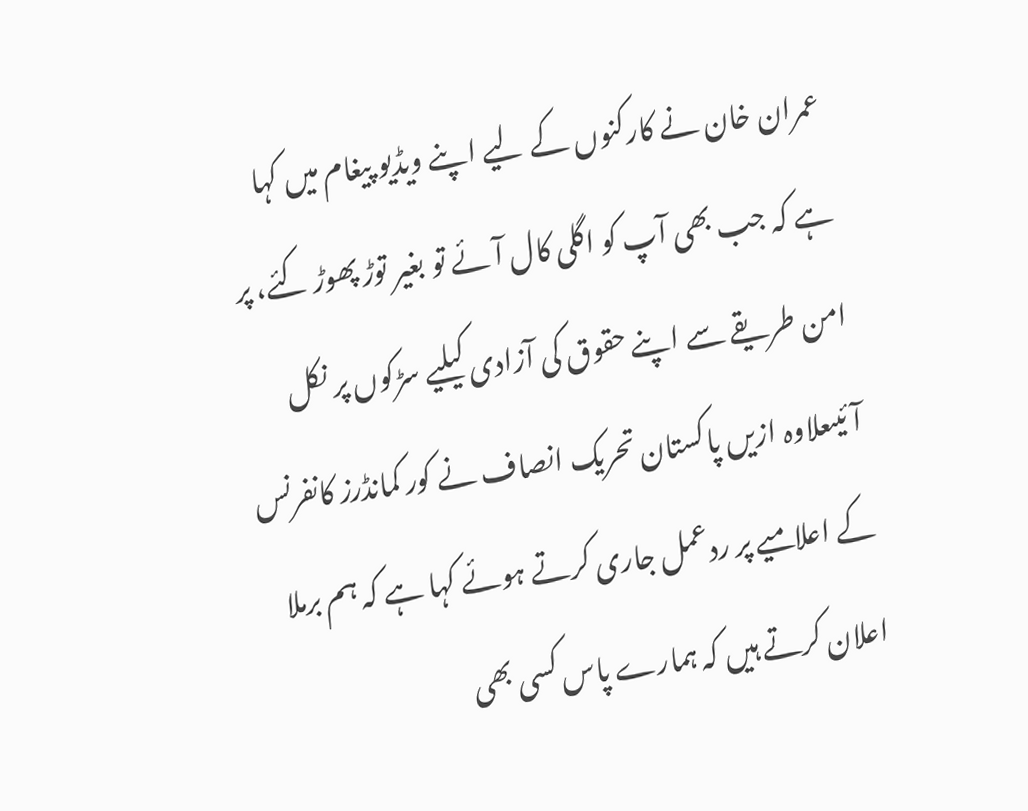عمران خان نے کارکنوں کے لیے اپنے ویڈیو پیغام میں کہا ہے کہ جب بھی آپ کو اگلی کال آئے تو بغیر توڑ پھوڑ کئے، پر امن طریقے سے اپنے حقوق کی آزادی کیلیے سڑکوں پر نکل آئیںعلاوہ ازیں پاکستان تحریک انصاف نے کور کمانڈرز کانفرنس کے اعلامیے پر ردعمل جاری کرتے ہوئے کہا ہے کہ ہم برملا اعلان کرتے ہیں کہ ہمارے پاس کسی بھی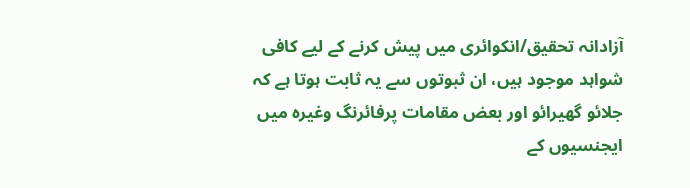آزادانہ تحقیق/انکوائری میں پیش کرنے کے لیے کافی شواہد موجود ہیں، ان ثبوتوں سے یہ ثابت ہوتا ہے کہ جلائو گھیرائو اور بعض مقامات پرفائرنگ وغیرہ میں ایجنسیوں کے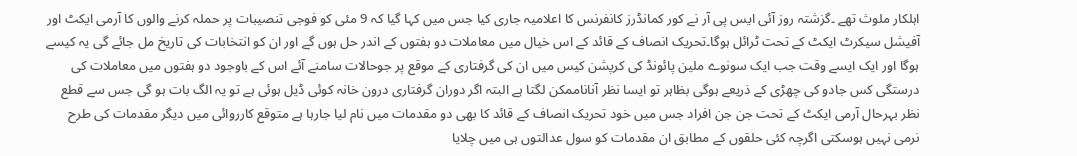اہلکار ملوث تھے ۔گزشتہ روز آئی ایس پی آر نے کور کمانڈرز کانفرنس کا اعلامیہ جاری کیا جس میں کہا گیا کہ 9 مئی کو فوجی تنصیبات پر حملہ کرنے والوں کا آرمی ایکٹ اور آفیشل سیکرٹ ایکٹ کے تحت ٹرائل ہوگا۔تحریک انصاف کے قائد کے اس خیال میں معاملات دو ہفتوں کے اندر حل ہوں گے اور ان کو انتخابات کی تاریخ مل جائے گی یہ کیسے ہوگا اور ایک ایسے وقت جب ایک سونوے ملین پائونڈ کی کرپشن کیس میں ان کی گرفتاری کے موقع پر جوحالات سامنے آئے اس کے باوجود دو ہفتوں میں معاملات کی درستگی کس جادو کی چھڑی کے ذریعے ہوگی بظاہر تو ایسا نظر آناناممکن لگتا ہے البتہ اگر دوران گرفتاری درون خانہ کوئی ڈیل ہوئی ہے تو یہ الگ بات ہو گی جس سے قطع نظر بہرحال آرمی ایکٹ کے تحت جن جن افراد جس میں خود تحریک انصاف کے قائد کا بھی دو مقدمات میں نام لیا جارہا ہے متوقع کارروائی میں دیگر مقدمات کی طرح نرمی نہیں ہوسکتی اگرچہ کئی حلقوں کے مطابق ان مقدمات کو سول عدالتوں ہی میں چلایا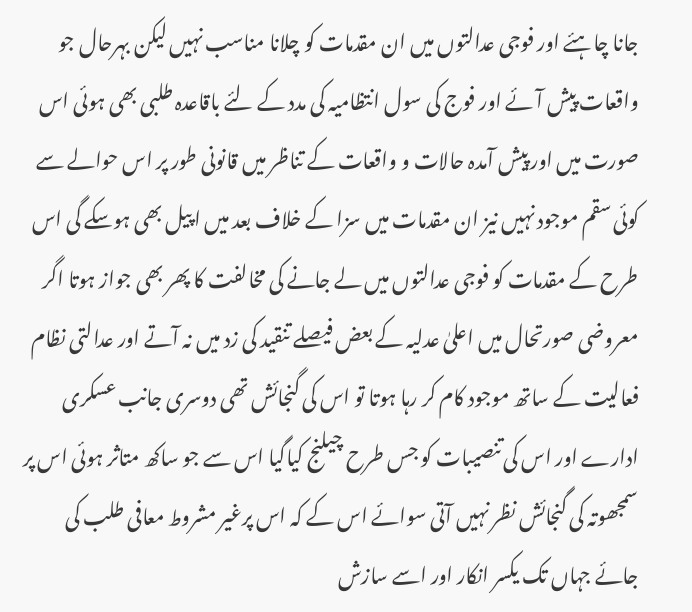جانا چاہئے اور فوجی عدالتوں میں ان مقدمات کو چلانا مناسب نہیں لیکن بہرحال جو واقعات پیش آئے اور فوج کی سول انتظامیہ کی مدد کے لئے باقاعدہ طلبی بھی ہوئی اس صورت میں اور پیش آمدہ حالات و واقعات کے تناظر میں قانونی طور پر اس حوالے سے کوئی سقم موجود نہیں نیز ان مقدمات میں سزا کے خلاف بعد میں ا پیل بھی ہوسکے گی اس طرح کے مقدمات کو فوجی عدالتوں میں لے جانے کی مخالفت کا پھر بھی جواز ہوتا اگر معروضی صورتحال میں اعلیٰ عدلیہ کے بعض فیصلے تنقید کی زد میں نہ آتے اور عدالتی نظام فعالیت کے ساتھ موجود کام کر رہا ہوتا تو اس کی گنجائش تھی دوسری جانب عسکری ادارے اور اس کی تنصیبات کو جس طرح چیلنج کیاگیا اس سے جو ساکھ متاثر ہوئی اس پر سمجھوتہ کی گنجائش نظر نہیں آتی سوائے اس کے کہ اس پرغیر مشروط معافی طلب کی جائے جہاں تک یکسر انکار اور اسے سازش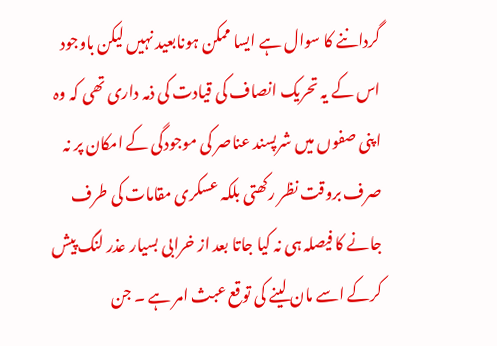گرداننے کا سوال ہے ایسا ممکن ہونابعید نہیں لیکن باوجود اس کے یہ تحریک انصاف کی قیادت کی ذمہ داری تھی کہ وہ اپنی صفوں میں شرپسند عناصر کی موجودگی کے امکان پر نہ صرف بروقت نظر رکھتی بلکہ عسکری مقامات کی طرف جانے کا فیصلہ ہی نہ کیا جاتا بعد از خرابی بسیار عذر لنگ پیش کرکے اسے مان لینے کی توقع عبث امر ہے ۔ جن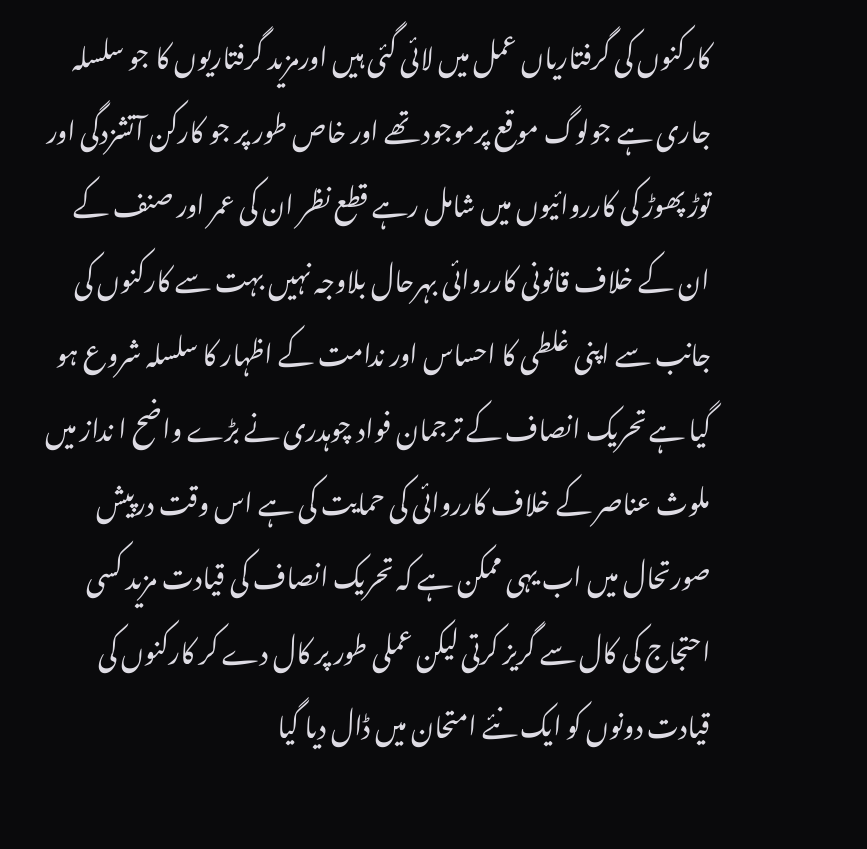کارکنوں کی گرفتاریاں عمل میں لائی گئی ہیں اورمزید گرفتاریوں کا جو سلسلہ جاری ہے جولوگ موقع پرموجود تھے اور خاص طور پر جو کارکن آتشزدگی اور توڑ پھوڑ کی کارروائیوں میں شامل رہے قطع نظر ان کی عمر اور صنف کے ان کے خلاف قانونی کارروائی بہرحال بلاوجہ نہیں بہت سے کارکنوں کی جانب سے اپنی غلطی کا احساس اور ندامت کے اظہار کا سلسلہ شروع ہو گیا ہے تحریک انصاف کے ترجمان فواد چوہدری نے بڑے واضح ا نداز میں ملوث عناصر کے خلاف کارروائی کی حمایت کی ہے اس وقت درپیش صورتحال میں اب یہی ممکن ہے کہ تحریک انصاف کی قیادت مزید کسی احتجاج کی کال سے گریز کرتی لیکن عملی طور پر کال دے کر کارکنوں کی قیادت دونوں کو ایک نئے امتحان میں ڈال دیا گیا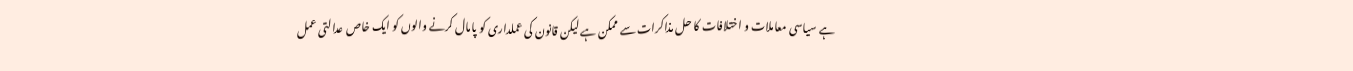ہے سیاسی معاملات و اختلافات کا حل مذاکرات سے ممکن ہے لیکن قانون کی عملداری کو پامال کرنے والوں کو ایک خاص عدالتی عمل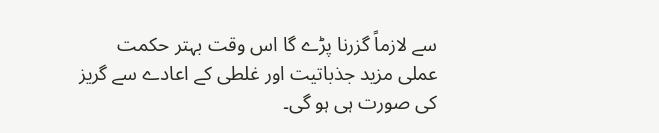سے لازماً گزرنا پڑے گا اس وقت بہتر حکمت عملی مزید جذباتیت اور غلطی کے اعادے سے گریز کی صورت ہی ہو گی۔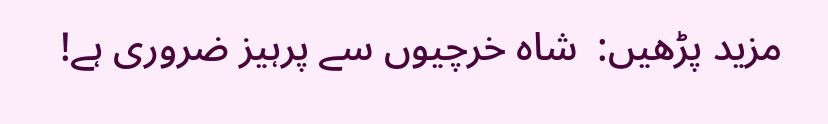مزید پڑھیں:  شاہ خرچیوں سے پرہیز ضروری ہے!